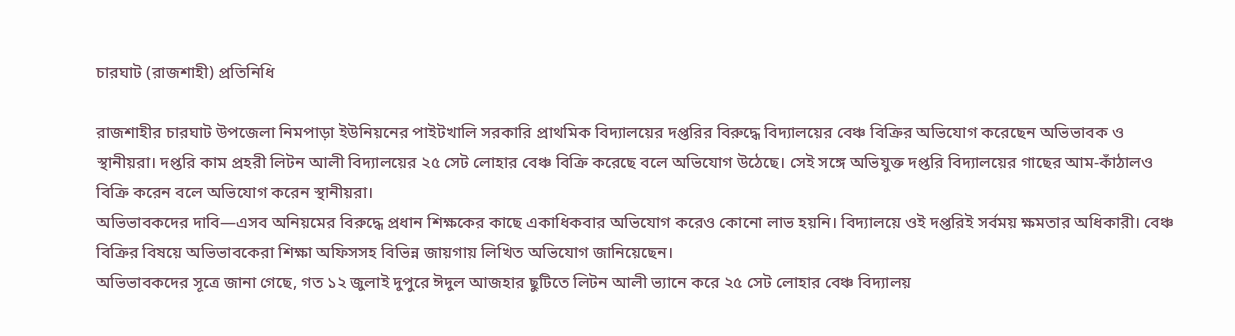চারঘাট (রাজশাহী) প্রতিনিধি

রাজশাহীর চারঘাট উপজেলা নিমপাড়া ইউনিয়নের পাইটখালি সরকারি প্রাথমিক বিদ্যালয়ের দপ্তরির বিরুদ্ধে বিদ্যালয়ের বেঞ্চ বিক্রির অভিযোগ করেছেন অভিভাবক ও স্থানীয়রা। দপ্তরি কাম প্রহরী লিটন আলী বিদ্যালয়ের ২৫ সেট লোহার বেঞ্চ বিক্রি করেছে বলে অভিযোগ উঠেছে। সেই সঙ্গে অভিযুক্ত দপ্তরি বিদ্যালয়ের গাছের আম-কাঁঠালও বিক্রি করেন বলে অভিযোগ করেন স্থানীয়রা।
অভিভাবকদের দাবি—এসব অনিয়মের বিরুদ্ধে প্রধান শিক্ষকের কাছে একাধিকবার অভিযোগ করেও কোনো লাভ হয়নি। বিদ্যালয়ে ওই দপ্তরিই সর্বময় ক্ষমতার অধিকারী। বেঞ্চ বিক্রির বিষয়ে অভিভাবকেরা শিক্ষা অফিসসহ বিভিন্ন জায়গায় লিখিত অভিযোগ জানিয়েছেন।
অভিভাবকদের সূত্রে জানা গেছে, গত ১২ জুলাই দুপুরে ঈদুল আজহার ছুটিতে লিটন আলী ভ্যানে করে ২৫ সেট লোহার বেঞ্চ বিদ্যালয়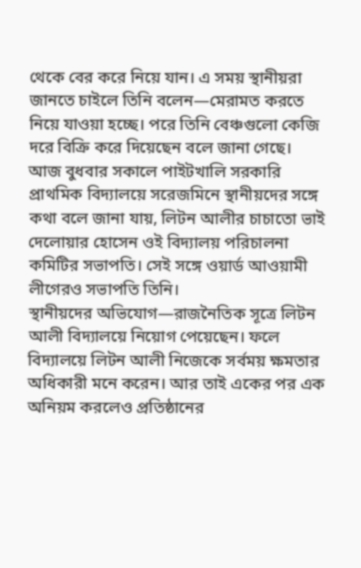থেকে বের করে নিয়ে যান। এ সময় স্থানীয়রা জানতে চাইলে তিনি বলেন—মেরামত করতে নিয়ে যাওয়া হচ্ছে। পরে তিনি বেঞ্চগুলো কেজি দরে বিক্রি করে দিয়েছেন বলে জানা গেছে।
আজ বুধবার সকালে পাইটখালি সরকারি প্রাথমিক বিদ্যালয়ে সরেজমিনে স্থানীয়দের সঙ্গে কথা বলে জানা যায়, লিটন আলীর চাচাতো ভাই দেলোয়ার হোসেন ওই বিদ্যালয় পরিচালনা কমিটির সভাপতি। সেই সঙ্গে ওয়ার্ড আওয়ামী লীগেরও সভাপতি তিনি।
স্থানীয়দের অভিযোগ—রাজনৈতিক সূত্রে লিটন আলী বিদ্যালয়ে নিয়োগ পেয়েছেন। ফলে বিদ্যালয়ে লিটন আলী নিজেকে সর্বময় ক্ষমতার অধিকারী মনে করেন। আর তাই একের পর এক অনিয়ম করলেও প্রতিষ্ঠানের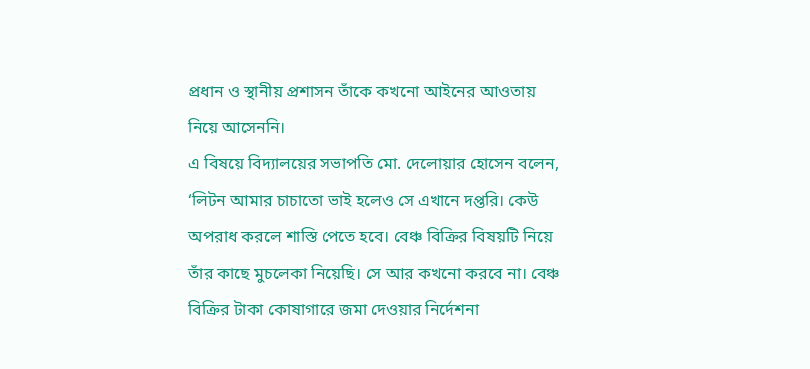প্রধান ও স্থানীয় প্রশাসন তাঁকে কখনো আইনের আওতায় নিয়ে আসেননি।
এ বিষয়ে বিদ্যালয়ের সভাপতি মো. দেলোয়ার হোসেন বলেন, ‘লিটন আমার চাচাতো ভাই হলেও সে এখানে দপ্তরি। কেউ অপরাধ করলে শাস্তি পেতে হবে। বেঞ্চ বিক্রির বিষয়টি নিয়ে তাঁর কাছে মুচলেকা নিয়েছি। সে আর কখনো করবে না। বেঞ্চ বিক্রির টাকা কোষাগারে জমা দেওয়ার নির্দেশনা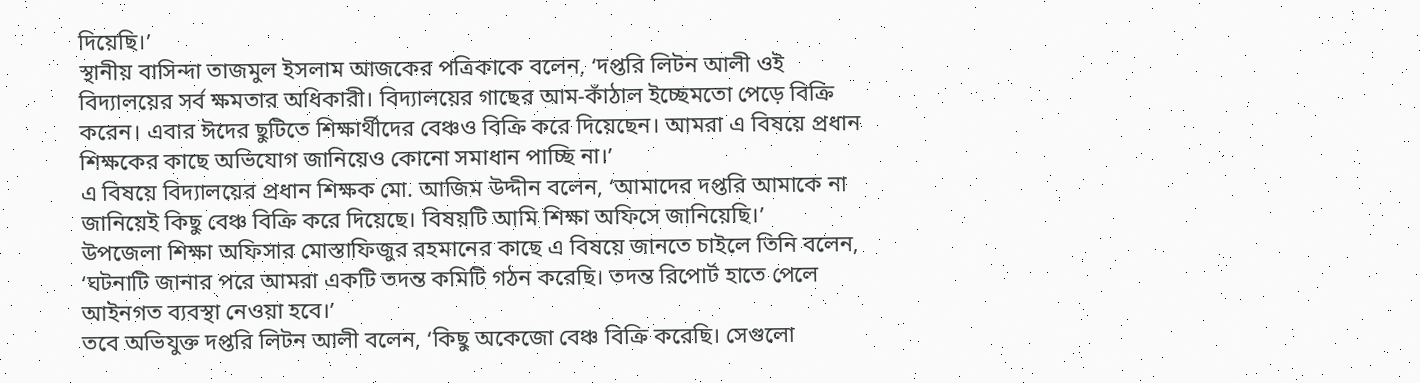দিয়েছি।’
স্থানীয় বাসিন্দা তাজমুল ইসলাম আজকের পত্রিকাকে বলেন, ‘দপ্তরি লিটন আলী ওই বিদ্যালয়ের সর্ব ক্ষমতার অধিকারী। বিদ্যালয়ের গাছের আম-কাঁঠাল ইচ্ছেমতো পেড়ে বিক্রি করেন। এবার ঈদের ছুটিতে শিক্ষার্থীদের বেঞ্চও বিক্রি করে দিয়েছেন। আমরা এ বিষয়ে প্রধান শিক্ষকের কাছে অভিযোগ জানিয়েও কোনো সমাধান পাচ্ছি না।’
এ বিষয়ে বিদ্যালয়ের প্রধান শিক্ষক মো. আজিম উদ্দীন বলেন, ‘আমাদের দপ্তরি আমাকে না জানিয়েই কিছু বেঞ্চ বিক্রি করে দিয়েছে। বিষয়টি আমি শিক্ষা অফিসে জানিয়েছি।’
উপজেলা শিক্ষা অফিসার মোস্তাফিজুর রহমানের কাছে এ বিষয়ে জানতে চাইলে তিনি বলেন, ‘ঘটনাটি জানার পরে আমরা একটি তদন্ত কমিটি গঠন করেছি। তদন্ত রিপোর্ট হাতে পেলে আইনগত ব্যবস্থা নেওয়া হবে।’
তবে অভিযুক্ত দপ্তরি লিটন আলী বলেন, ‘কিছু অকেজো বেঞ্চ বিক্রি করেছি। সেগুলো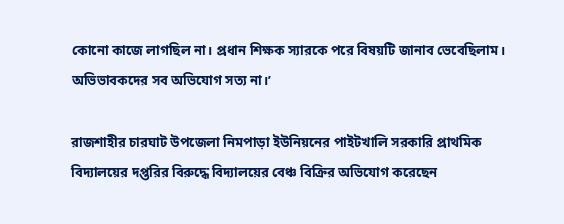কোনো কাজে লাগছিল না। প্রধান শিক্ষক স্যারকে পরে বিষয়টি জানাব ভেবেছিলাম। অভিভাবকদের সব অভিযোগ সত্য না।’

রাজশাহীর চারঘাট উপজেলা নিমপাড়া ইউনিয়নের পাইটখালি সরকারি প্রাথমিক বিদ্যালয়ের দপ্তরির বিরুদ্ধে বিদ্যালয়ের বেঞ্চ বিক্রির অভিযোগ করেছেন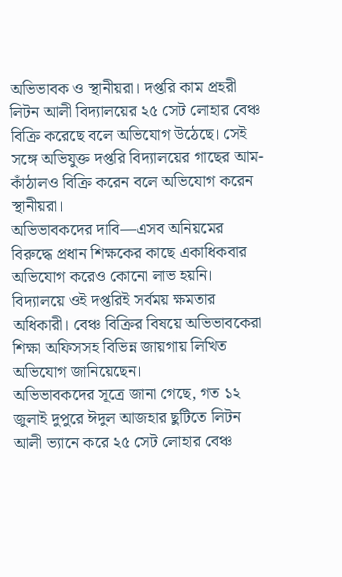অভিভাবক ও স্থানীয়রা। দপ্তরি কাম প্রহরী লিটন আলী বিদ্যালয়ের ২৫ সেট লোহার বেঞ্চ বিক্রি করেছে বলে অভিযোগ উঠেছে। সেই সঙ্গে অভিযুক্ত দপ্তরি বিদ্যালয়ের গাছের আম-কাঁঠালও বিক্রি করেন বলে অভিযোগ করেন স্থানীয়রা।
অভিভাবকদের দাবি—এসব অনিয়মের বিরুদ্ধে প্রধান শিক্ষকের কাছে একাধিকবার অভিযোগ করেও কোনো লাভ হয়নি। বিদ্যালয়ে ওই দপ্তরিই সর্বময় ক্ষমতার অধিকারী। বেঞ্চ বিক্রির বিষয়ে অভিভাবকেরা শিক্ষা অফিসসহ বিভিন্ন জায়গায় লিখিত অভিযোগ জানিয়েছেন।
অভিভাবকদের সূত্রে জানা গেছে, গত ১২ জুলাই দুপুরে ঈদুল আজহার ছুটিতে লিটন আলী ভ্যানে করে ২৫ সেট লোহার বেঞ্চ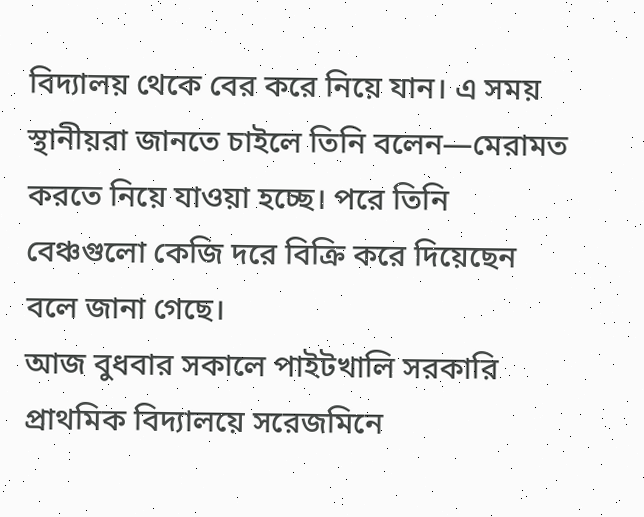বিদ্যালয় থেকে বের করে নিয়ে যান। এ সময় স্থানীয়রা জানতে চাইলে তিনি বলেন—মেরামত করতে নিয়ে যাওয়া হচ্ছে। পরে তিনি বেঞ্চগুলো কেজি দরে বিক্রি করে দিয়েছেন বলে জানা গেছে।
আজ বুধবার সকালে পাইটখালি সরকারি প্রাথমিক বিদ্যালয়ে সরেজমিনে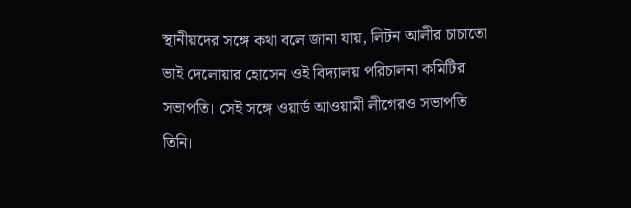স্থানীয়দের সঙ্গে কথা বলে জানা যায়, লিটন আলীর চাচাতো ভাই দেলোয়ার হোসেন ওই বিদ্যালয় পরিচালনা কমিটির সভাপতি। সেই সঙ্গে ওয়ার্ড আওয়ামী লীগেরও সভাপতি তিনি।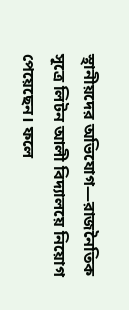স্থানীয়দের অভিযোগ—রাজনৈতিক সূত্রে লিটন আলী বিদ্যালয়ে নিয়োগ পেয়েছেন। ফলে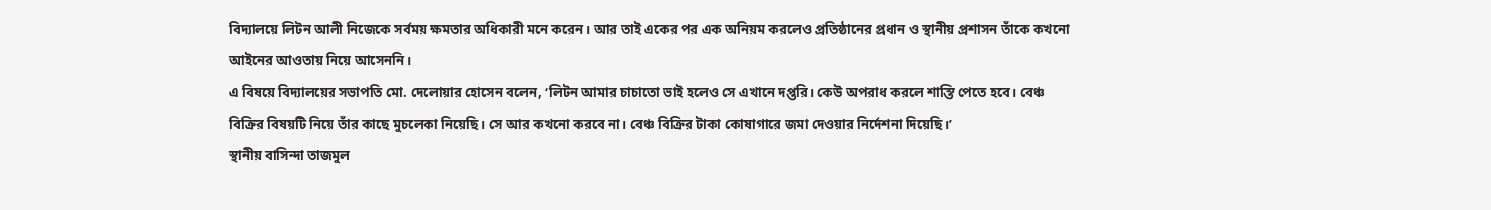বিদ্যালয়ে লিটন আলী নিজেকে সর্বময় ক্ষমতার অধিকারী মনে করেন। আর তাই একের পর এক অনিয়ম করলেও প্রতিষ্ঠানের প্রধান ও স্থানীয় প্রশাসন তাঁকে কখনো আইনের আওতায় নিয়ে আসেননি।
এ বিষয়ে বিদ্যালয়ের সভাপতি মো. দেলোয়ার হোসেন বলেন, ‘লিটন আমার চাচাতো ভাই হলেও সে এখানে দপ্তরি। কেউ অপরাধ করলে শাস্তি পেতে হবে। বেঞ্চ বিক্রির বিষয়টি নিয়ে তাঁর কাছে মুচলেকা নিয়েছি। সে আর কখনো করবে না। বেঞ্চ বিক্রির টাকা কোষাগারে জমা দেওয়ার নির্দেশনা দিয়েছি।’
স্থানীয় বাসিন্দা তাজমুল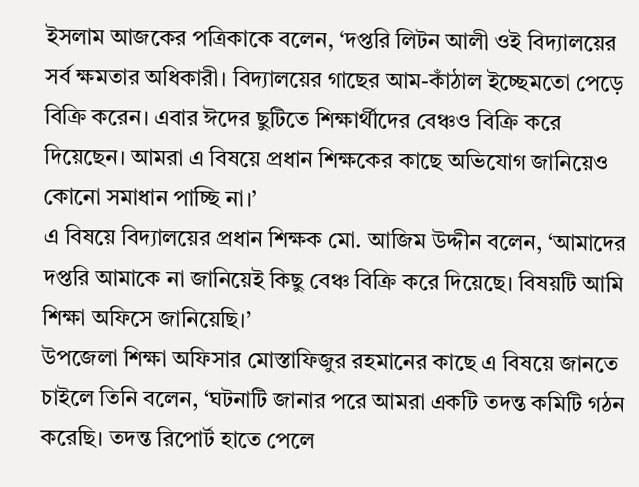ইসলাম আজকের পত্রিকাকে বলেন, ‘দপ্তরি লিটন আলী ওই বিদ্যালয়ের সর্ব ক্ষমতার অধিকারী। বিদ্যালয়ের গাছের আম-কাঁঠাল ইচ্ছেমতো পেড়ে বিক্রি করেন। এবার ঈদের ছুটিতে শিক্ষার্থীদের বেঞ্চও বিক্রি করে দিয়েছেন। আমরা এ বিষয়ে প্রধান শিক্ষকের কাছে অভিযোগ জানিয়েও কোনো সমাধান পাচ্ছি না।’
এ বিষয়ে বিদ্যালয়ের প্রধান শিক্ষক মো. আজিম উদ্দীন বলেন, ‘আমাদের দপ্তরি আমাকে না জানিয়েই কিছু বেঞ্চ বিক্রি করে দিয়েছে। বিষয়টি আমি শিক্ষা অফিসে জানিয়েছি।’
উপজেলা শিক্ষা অফিসার মোস্তাফিজুর রহমানের কাছে এ বিষয়ে জানতে চাইলে তিনি বলেন, ‘ঘটনাটি জানার পরে আমরা একটি তদন্ত কমিটি গঠন করেছি। তদন্ত রিপোর্ট হাতে পেলে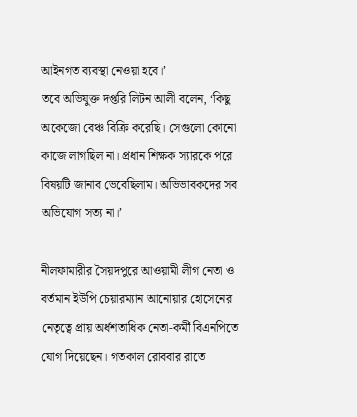আইনগত ব্যবস্থা নেওয়া হবে।’
তবে অভিযুক্ত দপ্তরি লিটন আলী বলেন, ‘কিছু অকেজো বেঞ্চ বিক্রি করেছি। সেগুলো কোনো কাজে লাগছিল না। প্রধান শিক্ষক স্যারকে পরে বিষয়টি জানাব ভেবেছিলাম। অভিভাবকদের সব অভিযোগ সত্য না।’

নীলফামারীর সৈয়দপুরে আওয়ামী লীগ নেতা ও বর্তমান ইউপি চেয়ারম্যান আনোয়ার হোসেনের নেতৃত্বে প্রায় অর্ধশতাধিক নেতা-কর্মী বিএনপিতে যোগ দিয়েছেন। গতকাল রোববার রাতে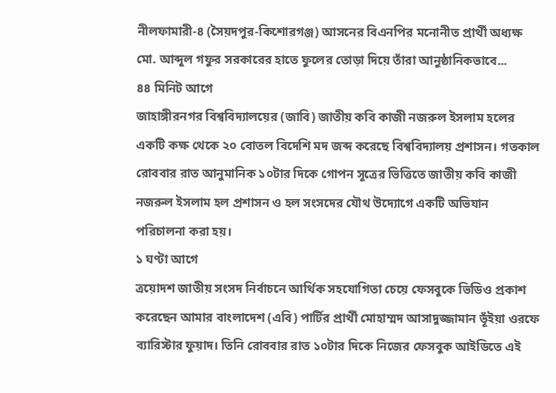নীলফামারী-৪ (সৈয়দপুর-কিশোরগঞ্জ) আসনের বিএনপির মনোনীত প্রার্থী অধ্যক্ষ মো. আব্দুল গফুর সরকারের হাতে ফুলের তোড়া দিয়ে তাঁরা আনুষ্ঠানিকভাবে...
৪৪ মিনিট আগে
জাহাঙ্গীরনগর বিশ্ববিদ্যালয়ের (জাবি) জাতীয় কবি কাজী নজরুল ইসলাম হলের একটি কক্ষ থেকে ২০ বোতল বিদেশি মদ জব্দ করেছে বিশ্ববিদ্যালয় প্রশাসন। গতকাল রোববার রাত আনুমানিক ১০টার দিকে গোপন সূত্রের ভিত্তিতে জাতীয় কবি কাজী নজরুল ইসলাম হল প্রশাসন ও হল সংসদের যৌথ উদ্যোগে একটি অভিযান পরিচালনা করা হয়।
১ ঘণ্টা আগে
ত্রয়োদশ জাতীয় সংসদ নির্বাচনে আর্থিক সহযোগিতা চেয়ে ফেসবুকে ভিডিও প্রকাশ করেছেন আমার বাংলাদেশ (এবি) পার্টির প্রার্থী মোহাম্মদ আসাদুজ্জামান ভূঁইয়া ওরফে ব্যারিস্টার ফুয়াদ। তিনি রোববার রাত ১০টার দিকে নিজের ফেসবুক আইডিতে এই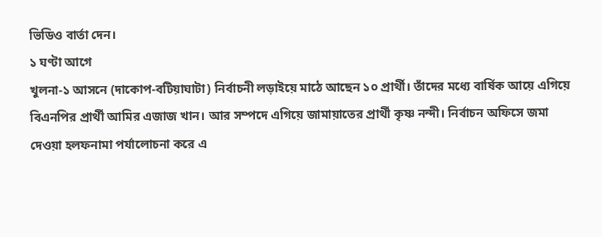ভিডিও বার্তা দেন।
১ ঘণ্টা আগে
খুলনা-১ আসনে (দাকোপ-বটিয়াঘাটা) নির্বাচনী লড়াইয়ে মাঠে আছেন ১০ প্রার্থী। তাঁদের মধ্যে বার্ষিক আয়ে এগিয়ে বিএনপির প্রার্থী আমির এজাজ খান। আর সম্পদে এগিয়ে জামায়াতের প্রার্থী কৃষ্ণ নন্দী। নির্বাচন অফিসে জমা দেওয়া হলফনামা পর্যালোচনা করে এ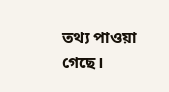তথ্য পাওয়া গেছে।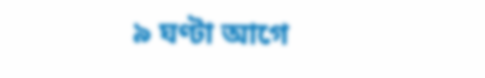৯ ঘণ্টা আগে